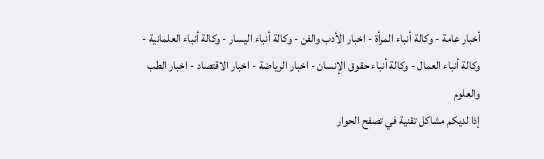أخبار عامة - وكالة أنباء المرأة - اخبار الأدب والفن - وكالة أنباء اليسار - وكالة أنباء العلمانية - وكالة أنباء العمال - وكالة أنباء حقوق الإنسان - اخبار الرياضة - اخبار الاقتصاد - اخبار الطب والعلوم
إذا لديكم مشاكل تقنية في تصفح الحوار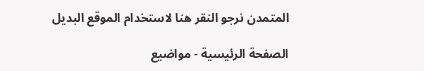المتمدن نرجو النقر هنا لاستخدام الموقع البديل

الصفحة الرئيسية - مواضيع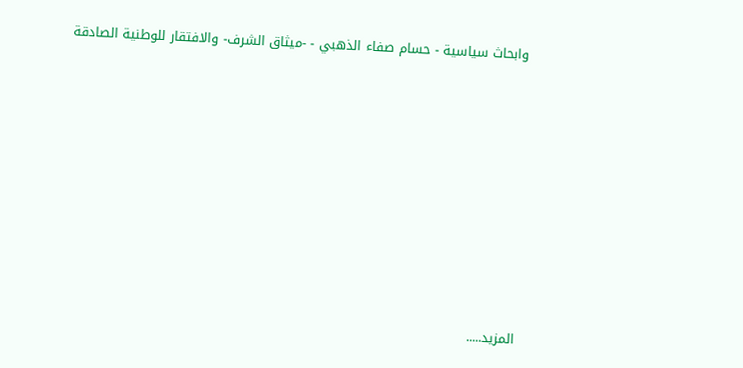وابحاث سياسية - حسام صفاء الذهبي - -ميثاق الشرف- والافتقار للوطنية الصادقة














المزيد.....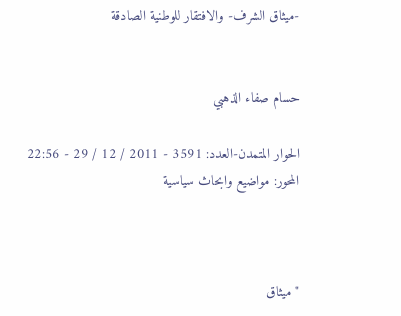-ميثاق الشرف- والافتقار للوطنية الصادقة


حسام صفاء الذهبي

الحوار المتمدن-العدد: 3591 - 2011 / 12 / 29 - 22:56
المحور: مواضيع وابحاث سياسية



"ميثاق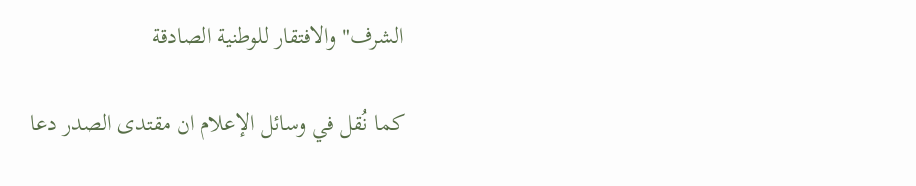الشرف" والافتقار للوطنية الصادقة

كما نُقل في وسائل الإعلام ان مقتدى الصدر دعا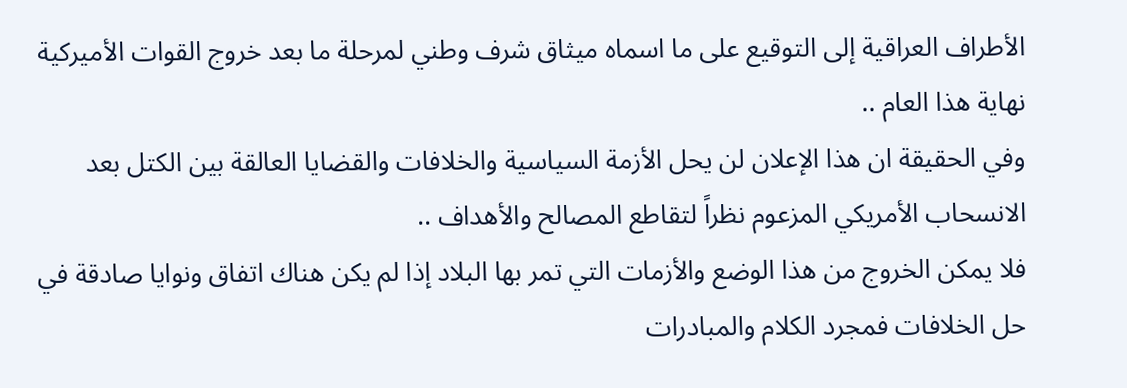الأطراف العراقية إلى التوقيع على ما اسماه ميثاق شرف وطني لمرحلة ما بعد خروج القوات الأميركية نهاية هذا العام ..
وفي الحقيقة ان هذا الإعلان لن يحل الأزمة السياسية والخلافات والقضايا العالقة بين الكتل بعد الانسحاب الأمريكي المزعوم نظراً لتقاطع المصالح والأهداف ..
فلا يمكن الخروج من هذا الوضع والأزمات التي تمر بها البلاد إذا لم يكن هناك اتفاق ونوايا صادقة في حل الخلافات فمجرد الكلام والمبادرات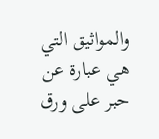والمواثيق التي هي عبارة عن حبر على ورق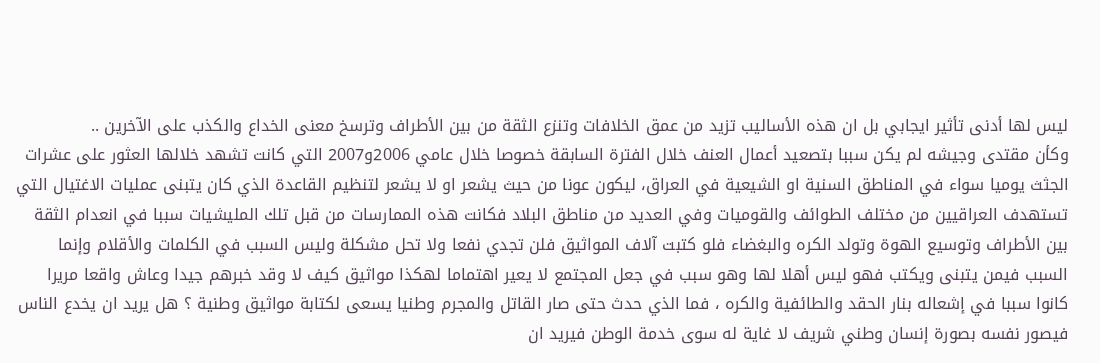ليس لها أدنى تأثير ايجابي بل ان هذه الأساليب تزيد من عمق الخلافات وتنزع الثقة من بين الأطراف وترسخ معنى الخداع والكذب على الآخرين ..
وكأن مقتدى وجيشه لم يكن سببا بتصعيد أعمال العنف خلال الفترة السابقة خصوصا خلال عامي 2006و2007 التي كانت تشهد خلالها العثور على عشرات الجثث يوميا سواء في المناطق السنية او الشيعية في العراق، ليكون عونا من حيث يشعر او لا يشعر لتنظيم القاعدة الذي كان يتبنى عمليات الاغتيال التي تستهدف العراقيين من مختلف الطوائف والقوميات وفي العديد من مناطق البلاد فكانت هذه الممارسات من قبل تلك المليشيات سببا في انعدام الثقة بين الأطراف وتوسيع الهوة وتولد الكره والبغضاء فلو كتبت آلاف المواثيق فلن تجدي نفعا ولا تحل مشكلة وليس السبب في الكلمات والأقلام وإنما السبب فيمن يتبنى ويكتب فهو ليس أهلا لها وهو سبب في جعل المجتمع لا يعير اهتماما لهكذا مواثيق كيف لا وقد خبرهم جيدا وعاش واقعا مريرا كانوا سببا في إشعاله بنار الحقد والطائفية والكره ، فما الذي حدث حتى صار القاتل والمجرم وطنيا يسعى لكتابة مواثيق وطنية ؟ هل يريد ان يخدع الناس فيصور نفسه بصورة إنسان وطني شريف لا غاية له سوى خدمة الوطن فيريد ان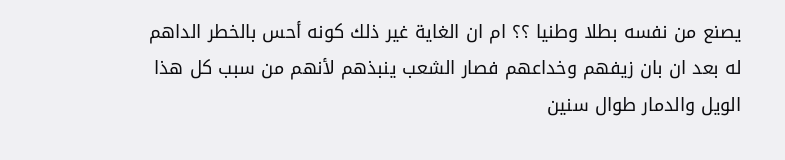يصنع من نفسه بطلا وطنيا ؟؟ ام ان الغاية غير ذلك كونه أحس بالخطر الداهم له بعد ان بان زيفهم وخداعهم فصار الشعب ينبذهم لأنهم من سبب كل هذا الويل والدمار طوال سنين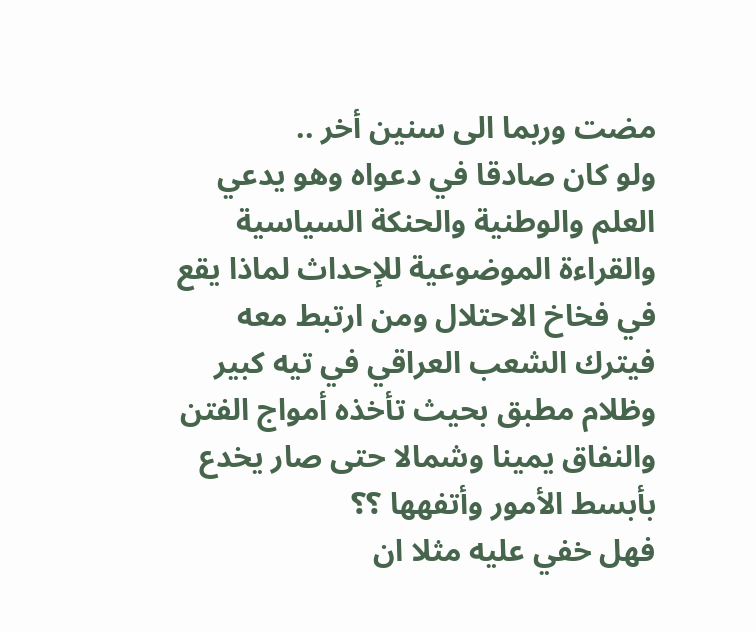مضت وربما الى سنين أخر ..
ولو كان صادقا في دعواه وهو يدعي العلم والوطنية والحنكة السياسية والقراءة الموضوعية للإحداث لماذا يقع في فخاخ الاحتلال ومن ارتبط معه فيترك الشعب العراقي في تيه كبير وظلام مطبق بحيث تأخذه أمواج الفتن والنفاق يمينا وشمالا حتى صار يخدع بأبسط الأمور وأتفهها ؟؟
فهل خفي عليه مثلا ان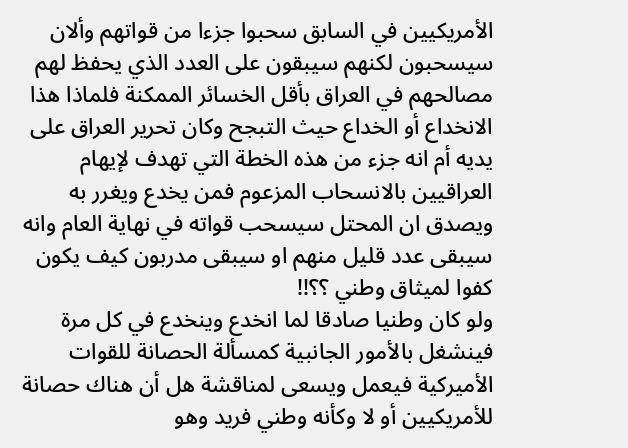الأمريكيين في السابق سحبوا جزءا من قواتهم وألان سيسحبون لكنهم سيبقون على العدد الذي يحفظ لهم مصالحهم في العراق بأقل الخسائر الممكنة فلماذا هذا الانخداع أو الخداع حيث التبجح وكان تحرير العراق على يديه أم انه جزء من هذه الخطة التي تهدف لإيهام العراقيين بالانسحاب المزعوم فمن يخدع ويغرر به ويصدق ان المحتل سيسحب قواته في نهاية العام وانه سيبقى عدد قليل منهم او سيبقى مدربون كيف يكون كفوا لميثاق وطني ؟؟!!
ولو كان وطنيا صادقا لما انخدع وينخدع في كل مرة فينشغل بالأمور الجانبية كمسألة الحصانة للقوات الأميركية فيعمل ويسعى لمناقشة هل أن هناك حصانة للأمريكيين أو لا وكأنه وطني فريد وهو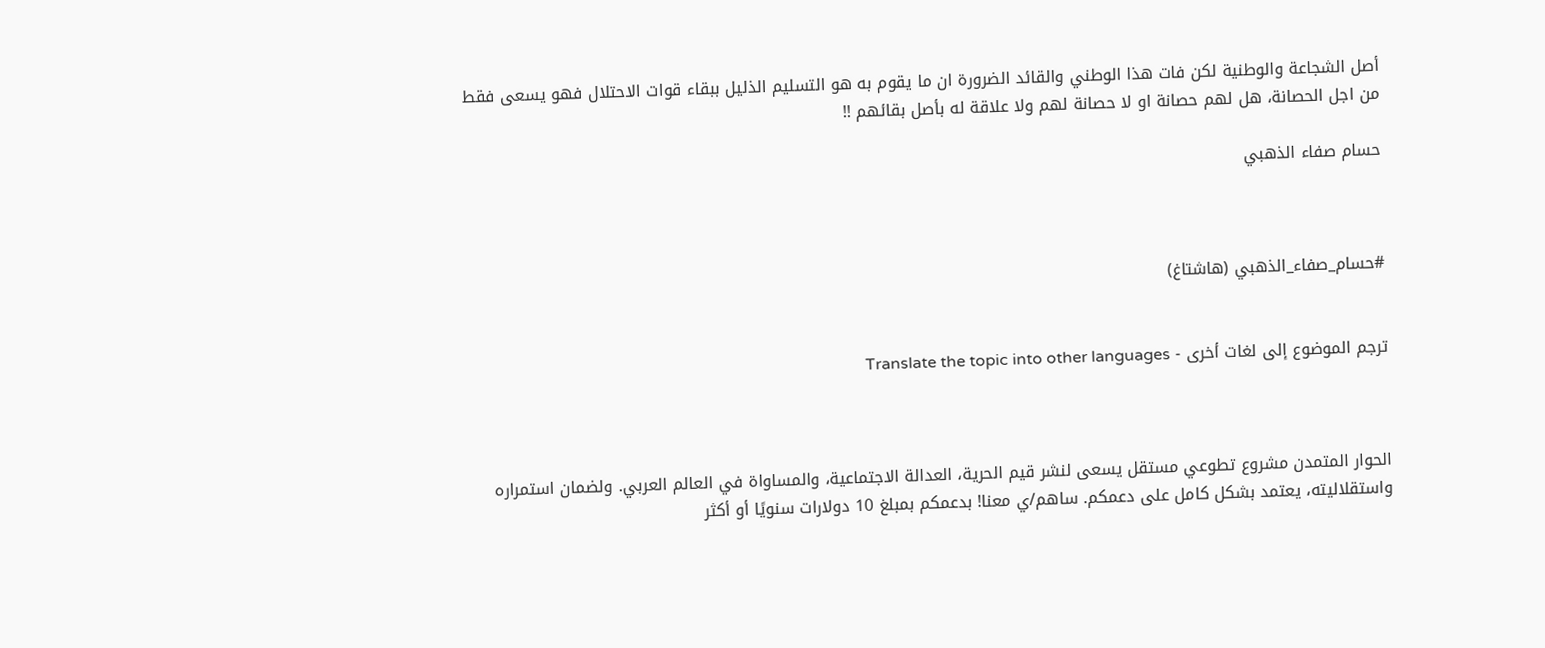أصل الشجاعة والوطنية لكن فات هذا الوطني والقائد الضرورة ان ما يقوم به هو التسليم الذليل ببقاء قوات الاحتلال فهو يسعى فقط من اجل الحصانة، هل لهم حصانة او لا حصانة لهم ولا علاقة له بأصل بقائهم !!

حسام صفاء الذهبي



#حسام_صفاء_الذهبي (هاشتاغ)


ترجم الموضوع إلى لغات أخرى - Translate the topic into other languages



الحوار المتمدن مشروع تطوعي مستقل يسعى لنشر قيم الحرية، العدالة الاجتماعية، والمساواة في العالم العربي. ولضمان استمراره واستقلاليته، يعتمد بشكل كامل على دعمكم. ساهم/ي معنا! بدعمكم بمبلغ 10 دولارات سنويًا أو أكثر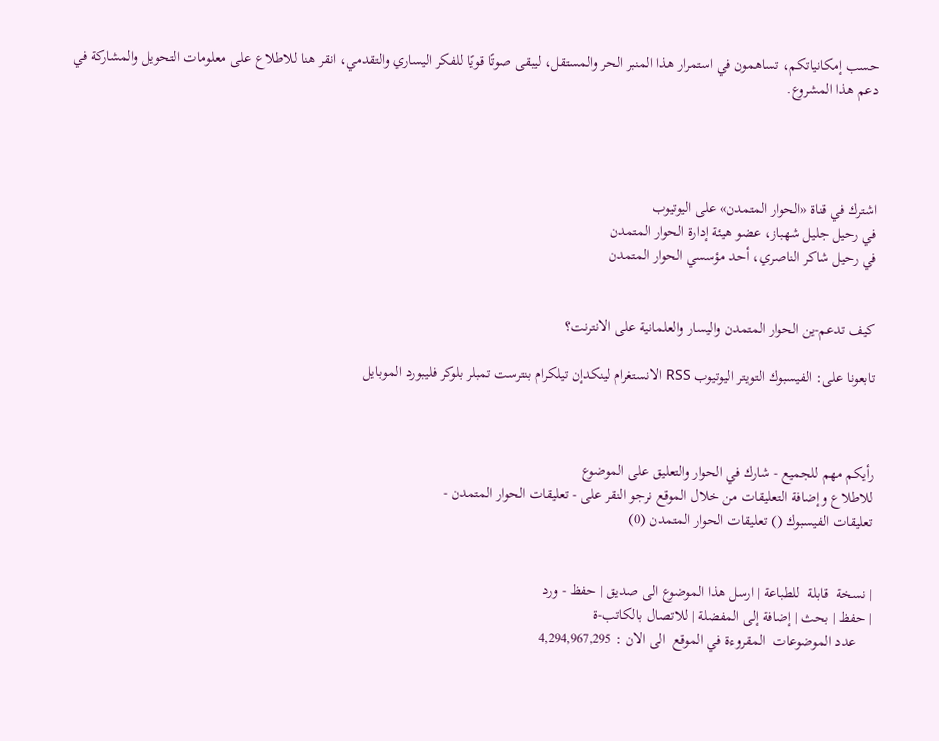حسب إمكانياتكم، تساهمون في استمرار هذا المنبر الحر والمستقل، ليبقى صوتًا قويًا للفكر اليساري والتقدمي، انقر هنا للاطلاع على معلومات التحويل والمشاركة في دعم هذا المشروع.




اشترك في قناة «الحوار المتمدن» على اليوتيوب
في رحيل جليل شهباز، عضو هيئة إدارة الحوار المتمدن
في رحيل شاكر الناصري، أحد مؤسسي الحوار المتمدن


كيف تدعم-ين الحوار المتمدن واليسار والعلمانية على الانترنت؟

تابعونا على: الفيسبوك التويتر اليوتيوب RSS الانستغرام لينكدإن تيلكرام بنترست تمبلر بلوكر فليبورد الموبايل



رأيكم مهم للجميع - شارك في الحوار والتعليق على الموضوع
للاطلاع وإضافة التعليقات من خلال الموقع نرجو النقر على - تعليقات الحوار المتمدن -
تعليقات الفيسبوك () تعليقات الحوار المتمدن (0)


| نسخة  قابلة  للطباعة | ارسل هذا الموضوع الى صديق | حفظ - ورد
| حفظ | بحث | إضافة إلى المفضلة | للاتصال بالكاتب-ة
    عدد الموضوعات  المقروءة في الموقع  الى الان : 4,294,967,295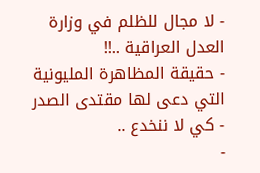- لا مجال للظلم في وزارة العدل العراقية ..!!
- حقيقة المظاهرة المليونية التي دعى لها مقتدى الصدر
- كي لا ننخدع ..
-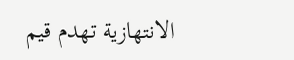الانتهازية تهدم قيم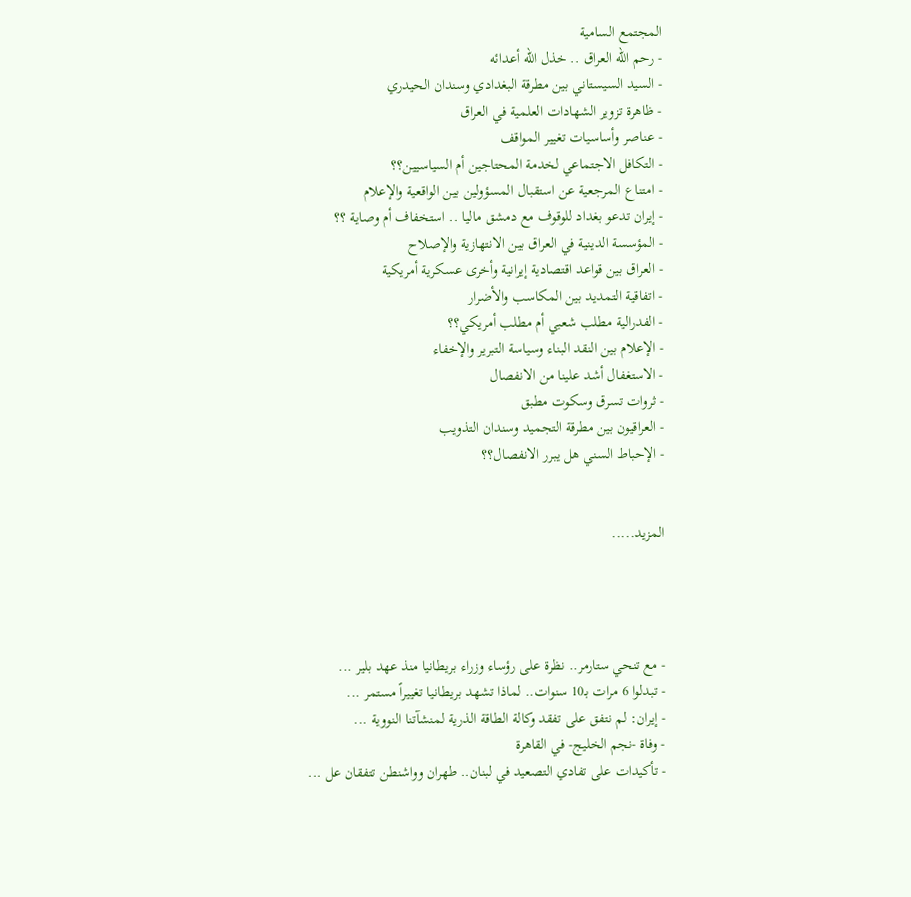المجتمع السامية
- رحم الله العراق .. خذل الله أعدائه
- السيد السيستاني بين مطرقة البغدادي وسندان الحيدري
- ظاهرة تزوير الشهادات العلمية في العراق
- عناصر وأساسيات تغيير المواقف
- التكافل الاجتماعي لخدمة المحتاجين أم السياسيين؟؟
- امتناع المرجعية عن استقبال المسؤولين بين الواقعية والإعلام
- إيران تدعو بغداد للوقوف مع دمشق ماليا .. استخفاف أم وصاية ؟؟
- المؤسسة الدينية في العراق بين الانتهازية والإصلاح
- العراق بين قواعد اقتصادية إيرانية وأخرى عسكرية أمريكية
- اتفاقية التمديد بين المكاسب والأضرار
- الفدرالية مطلب شعبي أم مطلب أمريكي؟؟
- الإعلام بين النقد البناء وسياسة التبرير والإخفاء
- الاستغفال أشد علينا من الانفصال
- ثروات تسرق وسكوت مطبق
- العراقيون بين مطرقة التجميد وسندان التذويب
- الإحباط السني هل يبرر الانفصال؟؟


المزيد.....




- مع تنحي ستارمر.. نظرة على رؤساء وزراء بريطانيا منذ عهد بلير ...
- تبدلوا 6 مرات بـ10 سنوات.. لماذا تشهد بريطانيا تغييراً مستمر ...
- إيران: لم نتفق على تفقد وكالة الطاقة الذرية لمنشآتنا النووية ...
- وفاة -نجم الخليج- في القاهرة
- تأكيدات على تفادي التصعيد في لبنان.. طهران وواشنطن تتفقان عل ...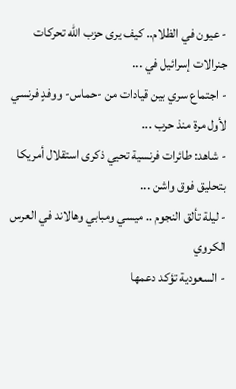- عيون في الظلام.. كيف يرى حزب الله تحركات جنرالات إسرائيل في ...
- اجتماع سري بين قيادات من -حماس- ووفدٍ فرنسي لأول مرة منذ حرب ...
- شاهد: طائرات فرنسية تحيي ذكرى استقلال أمريكا بتحليق فوق واشن ...
- ليلة تألق النجوم .. ميسي ومبابي وهالاند في العرس الكروي
- السعودية تؤكد دعمها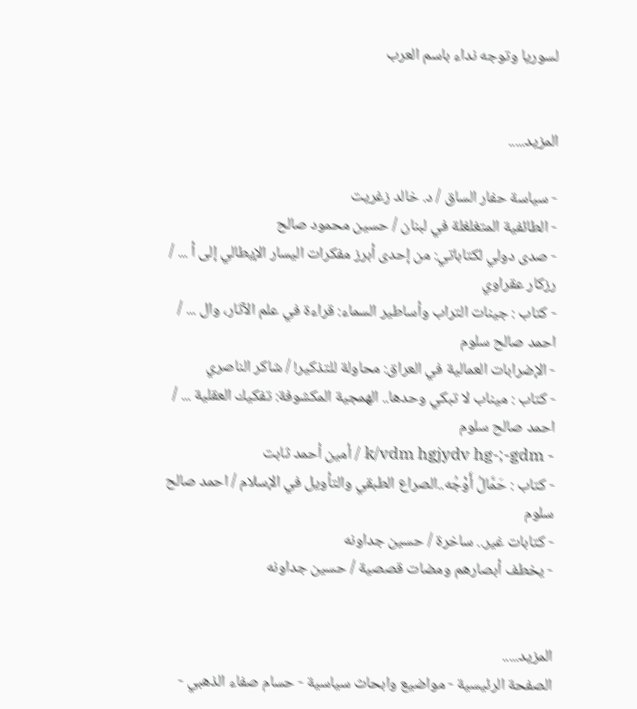لسوريا وتوجه نداء باسم العرب


المزيد.....

- سياسة حفار الساق / د. خالد زغريت
- الطائفية المتغلغلة في لبنان / حسين محمود صالح
- صدى دولي لكتاباتي: من إحدى أبرز مفكرات اليسار الإيطالي إلى أ ... / رزكار عقراوي
- كتاب : جينات التراب وأساطير السماء: قراءة في علم الآثار، وال ... / احمد صالح سلوم
- الإضرابات العمالية في العراق: محاولة للتذكير! / شاكر الناصري
- كتاب : ميناب لا تبكي وحدها.. الهمجية المكشوفة: تفكيك العقلية ... / احمد صالح سلوم
- k/vdm hgjydv hg-;-gdm / أمين أحمد ثابت
- كتاب : حَمَّالُ أَوْجُه..الصراع الطبقي والتأويل في الإسلام / احمد صالح سلوم
- كتابات غير.. ساخرة / حسين جداونه
- يخطف أبصارهم ومضات قصصية / حسين جداونه


المزيد.....
الصفحة الرئيسية - مواضيع وابحاث سياسية - حسام صفاء الذهبي -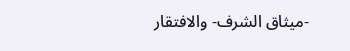-ميثاق الشرف- والافتقار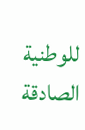للوطنية الصادقة